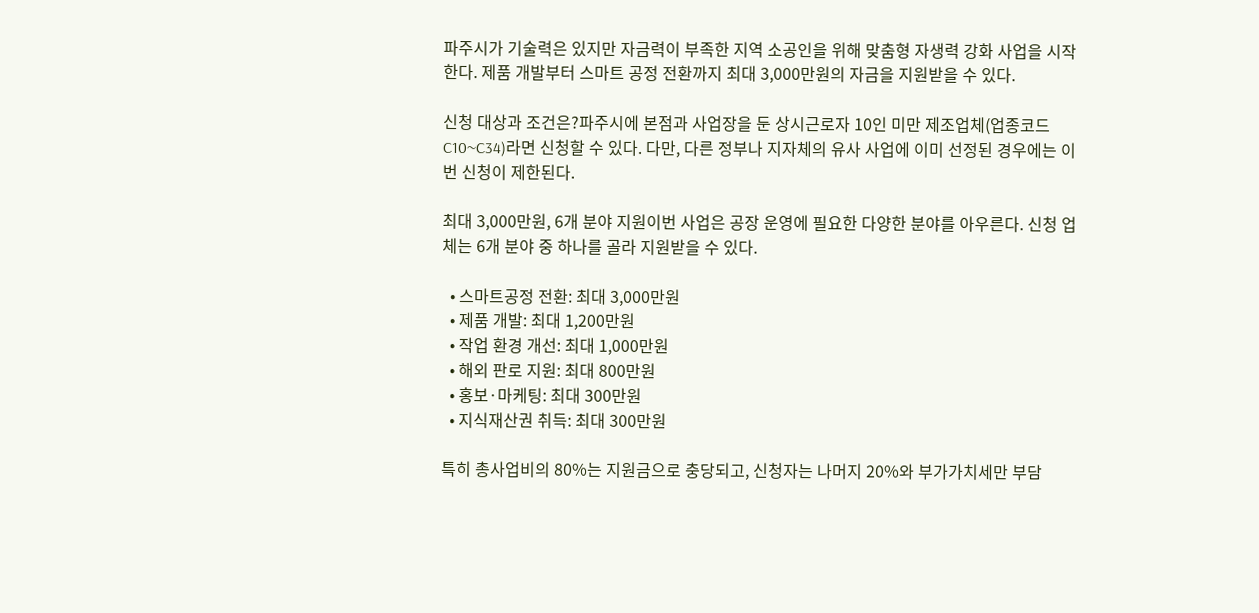파주시가 기술력은 있지만 자금력이 부족한 지역 소공인을 위해 맞춤형 자생력 강화 사업을 시작한다. 제품 개발부터 스마트 공정 전환까지 최대 3,000만원의 자금을 지원받을 수 있다.

신청 대상과 조건은?파주시에 본점과 사업장을 둔 상시근로자 10인 미만 제조업체(업종코드 C10~C34)라면 신청할 수 있다. 다만, 다른 정부나 지자체의 유사 사업에 이미 선정된 경우에는 이번 신청이 제한된다.

최대 3,000만원, 6개 분야 지원이번 사업은 공장 운영에 필요한 다양한 분야를 아우른다. 신청 업체는 6개 분야 중 하나를 골라 지원받을 수 있다.

  • 스마트공정 전환: 최대 3,000만원
  • 제품 개발: 최대 1,200만원
  • 작업 환경 개선: 최대 1,000만원
  • 해외 판로 지원: 최대 800만원
  • 홍보·마케팅: 최대 300만원
  • 지식재산권 취득: 최대 300만원

특히 총사업비의 80%는 지원금으로 충당되고, 신청자는 나머지 20%와 부가가치세만 부담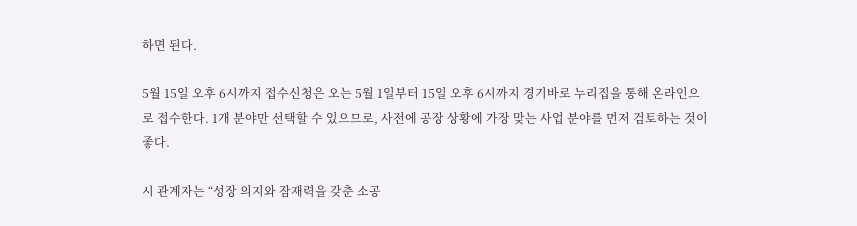하면 된다.

5월 15일 오후 6시까지 접수신청은 오는 5월 1일부터 15일 오후 6시까지 경기바로 누리집을 통해 온라인으로 접수한다. 1개 분야만 선택할 수 있으므로, 사전에 공장 상황에 가장 맞는 사업 분야를 먼저 검토하는 것이 좋다.

시 관계자는 “성장 의지와 잠재력을 갖춘 소공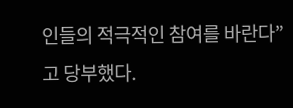인들의 적극적인 참여를 바란다”고 당부했다.